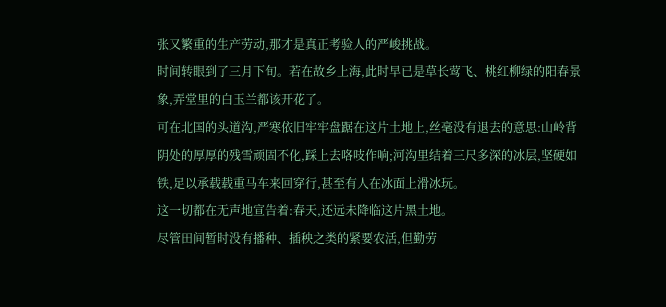张又繁重的生产劳动,那才是真正考验人的严峻挑战。
时间转眼到了三月下旬。若在故乡上海,此时早已是草长莺飞、桃红柳绿的阳春景象,弄堂里的白玉兰都该开花了。
可在北国的头道沟,严寒依旧牢牢盘踞在这片土地上,丝毫没有退去的意思:山岭背阴处的厚厚的残雪顽固不化,踩上去咯吱作响;河沟里结着三尺多深的冰层,坚硬如铁,足以承载载重马车来回穿行,甚至有人在冰面上滑冰玩。
这一切都在无声地宣告着:春天,还远未降临这片黑土地。
尽管田间暂时没有播种、插秧之类的紧要农活,但勤劳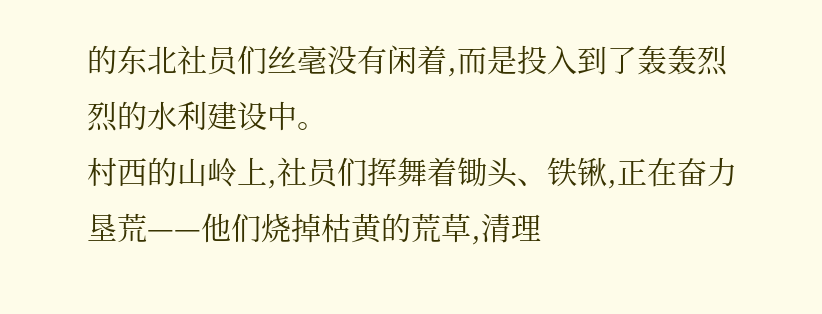的东北社员们丝毫没有闲着,而是投入到了轰轰烈烈的水利建设中。
村西的山岭上,社员们挥舞着锄头、铁锹,正在奋力垦荒——他们烧掉枯黄的荒草,清理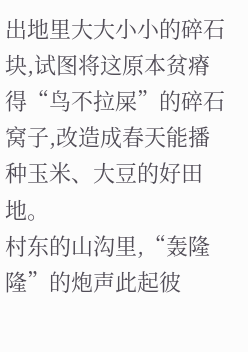出地里大大小小的碎石块,试图将这原本贫瘠得“鸟不拉屎”的碎石窝子,改造成春天能播种玉米、大豆的好田地。
村东的山沟里,“轰隆隆”的炮声此起彼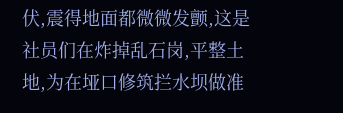伏,震得地面都微微发颤,这是社员们在炸掉乱石岗,平整土地,为在垭口修筑拦水坝做准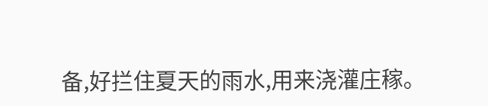备,好拦住夏天的雨水,用来浇灌庄稼。